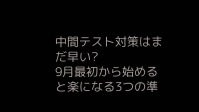中間テスト対策はまだ早い?
9月最初から始めると楽になる3つの準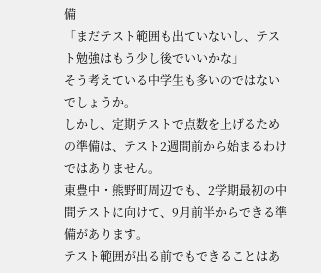備
「まだテスト範囲も出ていないし、テスト勉強はもう少し後でいいかな」
そう考えている中学生も多いのではないでしょうか。
しかし、定期テストで点数を上げるための準備は、テスト2週間前から始まるわけではありません。
東豊中・熊野町周辺でも、2学期最初の中間テストに向けて、9月前半からできる準備があります。
テスト範囲が出る前でもできることはあ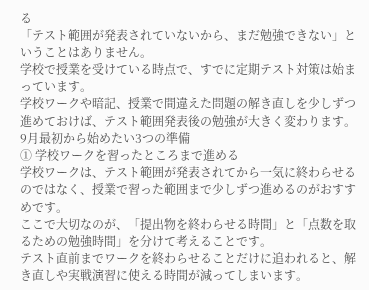る
「テスト範囲が発表されていないから、まだ勉強できない」ということはありません。
学校で授業を受けている時点で、すでに定期テスト対策は始まっています。
学校ワークや暗記、授業で間違えた問題の解き直しを少しずつ進めておけば、テスト範囲発表後の勉強が大きく変わります。
9月最初から始めたい3つの準備
① 学校ワークを習ったところまで進める
学校ワークは、テスト範囲が発表されてから一気に終わらせるのではなく、授業で習った範囲まで少しずつ進めるのがおすすめです。
ここで大切なのが、「提出物を終わらせる時間」と「点数を取るための勉強時間」を分けて考えることです。
テスト直前までワークを終わらせることだけに追われると、解き直しや実戦演習に使える時間が減ってしまいます。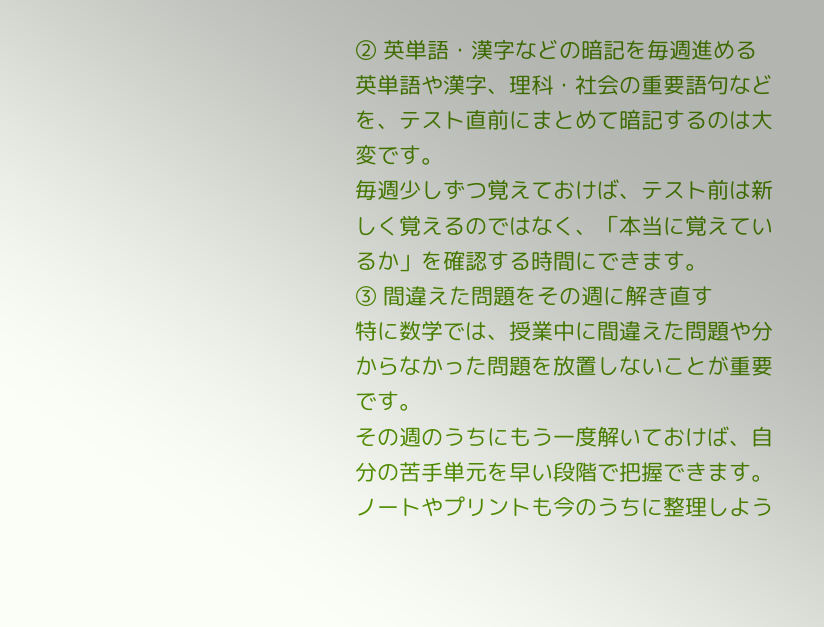② 英単語・漢字などの暗記を毎週進める
英単語や漢字、理科・社会の重要語句などを、テスト直前にまとめて暗記するのは大変です。
毎週少しずつ覚えておけば、テスト前は新しく覚えるのではなく、「本当に覚えているか」を確認する時間にできます。
③ 間違えた問題をその週に解き直す
特に数学では、授業中に間違えた問題や分からなかった問題を放置しないことが重要です。
その週のうちにもう一度解いておけば、自分の苦手単元を早い段階で把握できます。
ノートやプリントも今のうちに整理しよう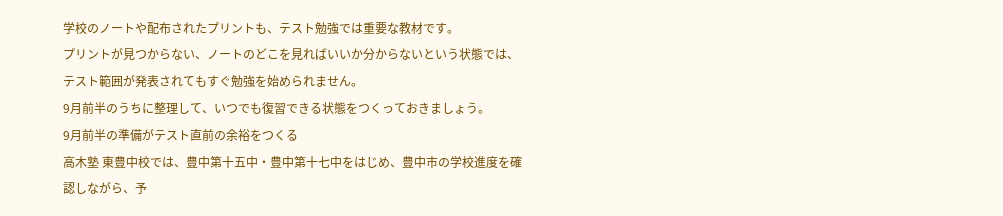学校のノートや配布されたプリントも、テスト勉強では重要な教材です。
プリントが見つからない、ノートのどこを見ればいいか分からないという状態では、テスト範囲が発表されてもすぐ勉強を始められません。
9月前半のうちに整理して、いつでも復習できる状態をつくっておきましょう。
9月前半の準備がテスト直前の余裕をつくる
高木塾 東豊中校では、豊中第十五中・豊中第十七中をはじめ、豊中市の学校進度を確認しながら、予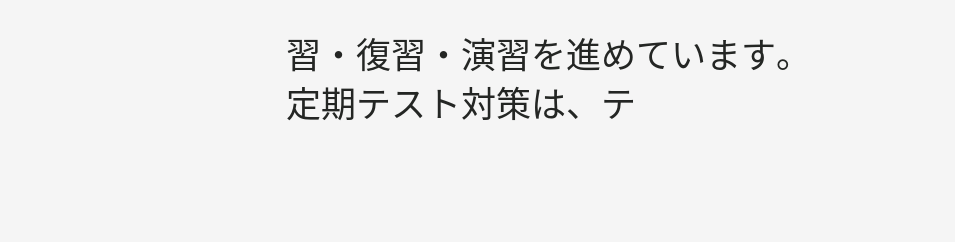習・復習・演習を進めています。
定期テスト対策は、テ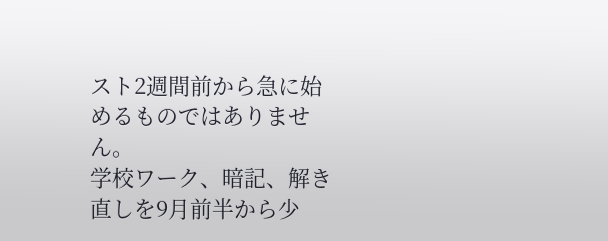スト2週間前から急に始めるものではありません。
学校ワーク、暗記、解き直しを9月前半から少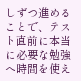しずつ進めることで、テスト直前に本当に必要な勉強へ時間を使え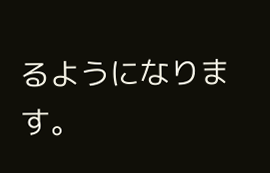るようになります。